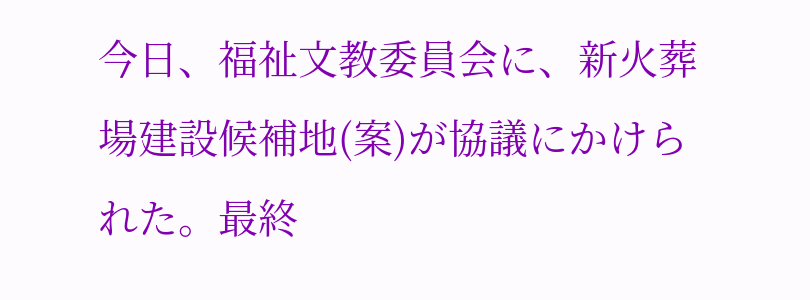今日、福祉文教委員会に、新火葬場建設候補地(案)が協議にかけられた。最終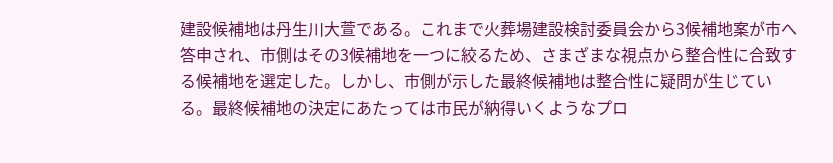建設候補地は丹生川大萱である。これまで火葬場建設検討委員会から3候補地案が市へ答申され、市側はその3候補地を一つに絞るため、さまざまな視点から整合性に合致する候補地を選定した。しかし、市側が示した最終候補地は整合性に疑問が生じている。最終候補地の決定にあたっては市民が納得いくようなプロ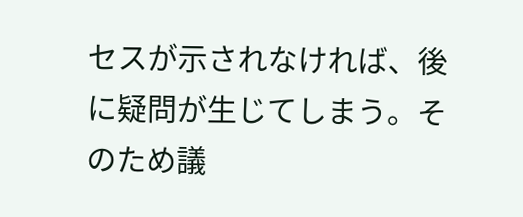セスが示されなければ、後に疑問が生じてしまう。そのため議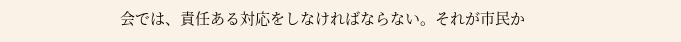会では、責任ある対応をしなければならない。それが市民か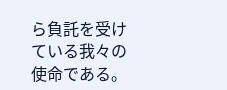ら負託を受けている我々の使命である。